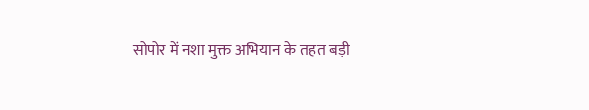सोपोर में नशा मुक्त अभियान के तहत बड़ी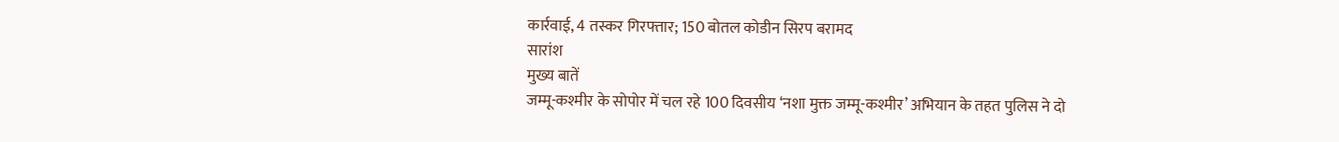कार्रवाई, 4 तस्कर गिरफ्तार; 150 बोतल कोडीन सिरप बरामद
सारांश
मुख्य बातें
जम्मू-कश्मीर के सोपोर में चल रहे 100 दिवसीय ‘नशा मुक्त जम्मू-कश्मीर’ अभियान के तहत पुलिस ने दो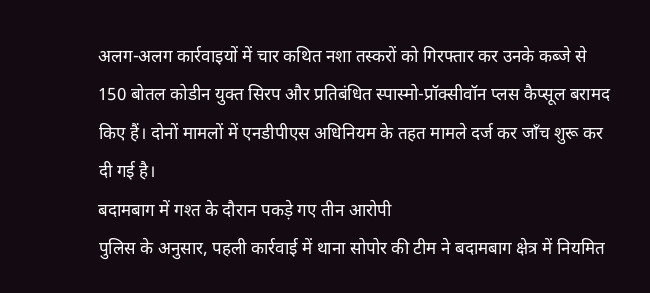अलग-अलग कार्रवाइयों में चार कथित नशा तस्करों को गिरफ्तार कर उनके कब्जे से 150 बोतल कोडीन युक्त सिरप और प्रतिबंधित स्पास्मो-प्रॉक्सीवॉन प्लस कैप्सूल बरामद किए हैं। दोनों मामलों में एनडीपीएस अधिनियम के तहत मामले दर्ज कर जाँच शुरू कर दी गई है।
बदामबाग में गश्त के दौरान पकड़े गए तीन आरोपी
पुलिस के अनुसार, पहली कार्रवाई में थाना सोपोर की टीम ने बदामबाग क्षेत्र में नियमित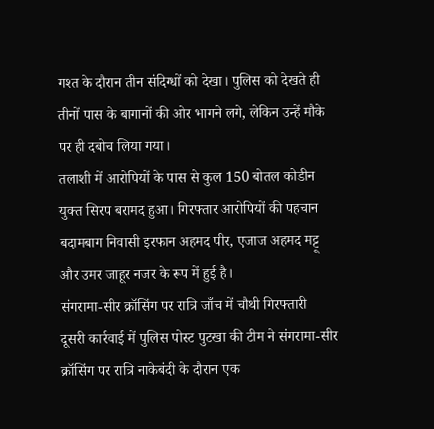गश्त के दौरान तीन संदिग्धों को देखा। पुलिस को देखते ही तीनों पास के बागानों की ओर भागने लगे, लेकिन उन्हें मौके पर ही दबोच लिया गया।
तलाशी में आरोपियों के पास से कुल 150 बोतल कोडीन युक्त सिरप बरामद हुआ। गिरफ्तार आरोपियों की पहचान बदामबाग निवासी इरफान अहमद पीर, एजाज अहमद मट्टू और उमर जाहूर नजर के रूप में हुई है।
संगरामा-सीर क्रॉसिंग पर रात्रि जाँच में चौथी गिरफ्तारी
दूसरी कार्रवाई में पुलिस पोस्ट पुटखा की टीम ने संगरामा-सीर क्रॉसिंग पर रात्रि नाकेबंदी के दौरान एक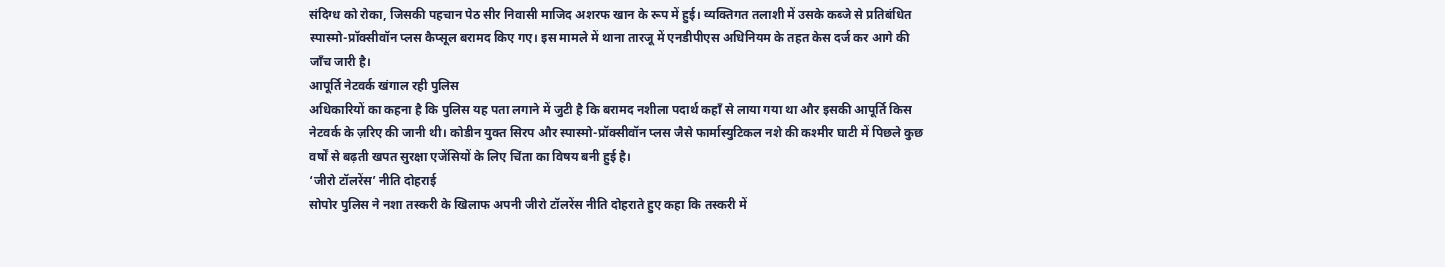संदिग्ध को रोका, जिसकी पहचान पेठ सीर निवासी माजिद अशरफ खान के रूप में हुई। व्यक्तिगत तलाशी में उसके कब्जे से प्रतिबंधित स्पास्मो-प्रॉक्सीवॉन प्लस कैप्सूल बरामद किए गए। इस मामले में थाना तारजू में एनडीपीएस अधिनियम के तहत केस दर्ज कर आगे की जाँच जारी है।
आपूर्ति नेटवर्क खंगाल रही पुलिस
अधिकारियों का कहना है कि पुलिस यह पता लगाने में जुटी है कि बरामद नशीला पदार्थ कहाँ से लाया गया था और इसकी आपूर्ति किस नेटवर्क के ज़रिए की जानी थी। कोडीन युक्त सिरप और स्पास्मो-प्रॉक्सीवॉन प्लस जैसे फार्मास्युटिकल नशे की कश्मीर घाटी में पिछले कुछ वर्षों से बढ़ती खपत सुरक्षा एजेंसियों के लिए चिंता का विषय बनी हुई है।
‘जीरो टॉलरेंस’ नीति दोहराई
सोपोर पुलिस ने नशा तस्करी के खिलाफ अपनी जीरो टॉलरेंस नीति दोहराते हुए कहा कि तस्करी में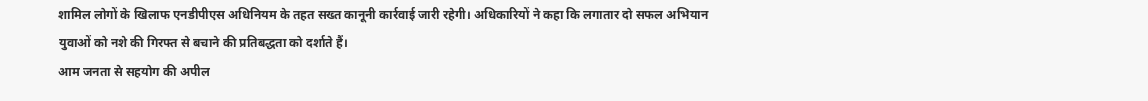शामिल लोगों के खिलाफ एनडीपीएस अधिनियम के तहत सख्त कानूनी कार्रवाई जारी रहेगी। अधिकारियों ने कहा कि लगातार दो सफल अभियान युवाओं को नशे की गिरफ्त से बचाने की प्रतिबद्धता को दर्शाते हैं।
आम जनता से सहयोग की अपील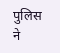पुलिस ने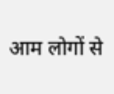आम लोगों से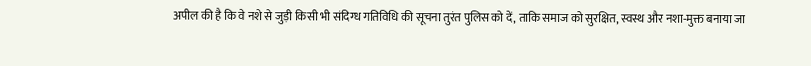अपील की है कि वे नशे से जुड़ी किसी भी संदिग्ध गतिविधि की सूचना तुरंत पुलिस को दें, ताकि समाज को सुरक्षित, स्वस्थ और नशा-मुक्त बनाया जा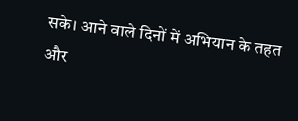सके। आने वाले दिनों में अभियान के तहत और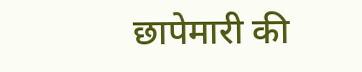छापेमारी की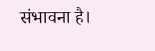संभावना है।